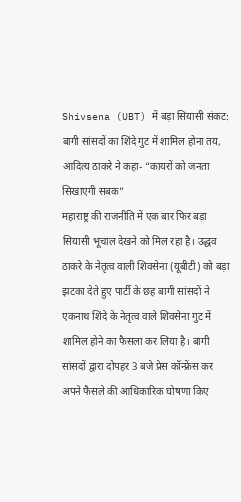Shivsena (UBT) में बड़ा सियासी संकट: बागी सांसदों का शिंदे गुट में शामिल होना तय, आदित्य ठाकरे ने कहा- “कायरों को जनता सिखाएगी सबक”
महाराष्ट्र की राजनीति में एक बार फिर बड़ा सियासी भूचाल देखने को मिल रहा है। उद्धव ठाकरे के नेतृत्व वाली शिवसेना (यूबीटी) को बड़ा झटका देते हुए पार्टी के छह बागी सांसदों ने एकनाथ शिंदे के नेतृत्व वाले शिवसेना गुट में शामिल होने का फैसला कर लिया है। बागी सांसदों द्वारा दोपहर 3 बजे प्रेस कॉन्फ्रेंस कर अपने फैसले की आधिकारिक घोषणा किए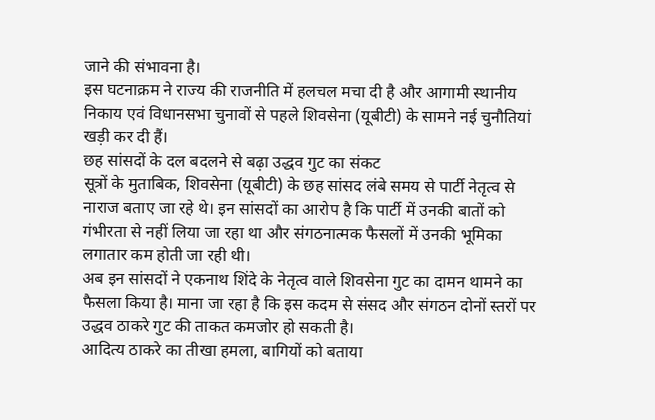जाने की संभावना है।
इस घटनाक्रम ने राज्य की राजनीति में हलचल मचा दी है और आगामी स्थानीय निकाय एवं विधानसभा चुनावों से पहले शिवसेना (यूबीटी) के सामने नई चुनौतियां खड़ी कर दी हैं।
छह सांसदों के दल बदलने से बढ़ा उद्धव गुट का संकट
सूत्रों के मुताबिक, शिवसेना (यूबीटी) के छह सांसद लंबे समय से पार्टी नेतृत्व से नाराज बताए जा रहे थे। इन सांसदों का आरोप है कि पार्टी में उनकी बातों को गंभीरता से नहीं लिया जा रहा था और संगठनात्मक फैसलों में उनकी भूमिका लगातार कम होती जा रही थी।
अब इन सांसदों ने एकनाथ शिंदे के नेतृत्व वाले शिवसेना गुट का दामन थामने का फैसला किया है। माना जा रहा है कि इस कदम से संसद और संगठन दोनों स्तरों पर उद्धव ठाकरे गुट की ताकत कमजोर हो सकती है।
आदित्य ठाकरे का तीखा हमला, बागियों को बताया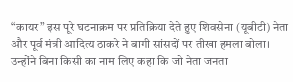“कायर” इस पूरे घटनाक्रम पर प्रतिक्रिया देते हुए शिवसेना (यूबीटी) नेता और पूर्व मंत्री आदित्य ठाकरे ने बागी सांसदों पर तीखा हमला बोला। उन्होंने बिना किसी का नाम लिए कहा कि जो नेता जनता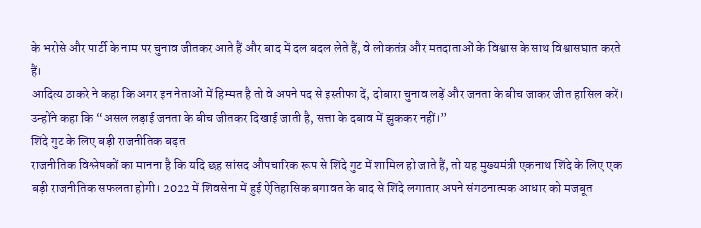के भरोसे और पार्टी के नाम पर चुनाव जीतकर आते हैं और बाद में दल बदल लेते हैं, वे लोकतंत्र और मतदाताओं के विश्वास के साथ विश्वासघात करते हैं।
आदित्य ठाकरे ने कहा कि अगर इन नेताओं में हिम्मत है तो वे अपने पद से इस्तीफा दें, दोबारा चुनाव लड़ें और जनता के बीच जाकर जीत हासिल करें। उन्होंने कहा कि “असल लड़ाई जनता के बीच जीतकर दिखाई जाती है, सत्ता के दबाव में झुककर नहीं।”
शिंदे गुट के लिए बड़ी राजनीतिक बढ़त
राजनीतिक विश्लेषकों का मानना है कि यदि छह सांसद औपचारिक रूप से शिंदे गुट में शामिल हो जाते हैं, तो यह मुख्यमंत्री एकनाथ शिंदे के लिए एक बड़ी राजनीतिक सफलता होगी। 2022 में शिवसेना में हुई ऐतिहासिक बगावत के बाद से शिंदे लगातार अपने संगठनात्मक आधार को मजबूत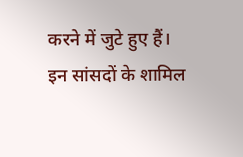करने में जुटे हुए हैं।
इन सांसदों के शामिल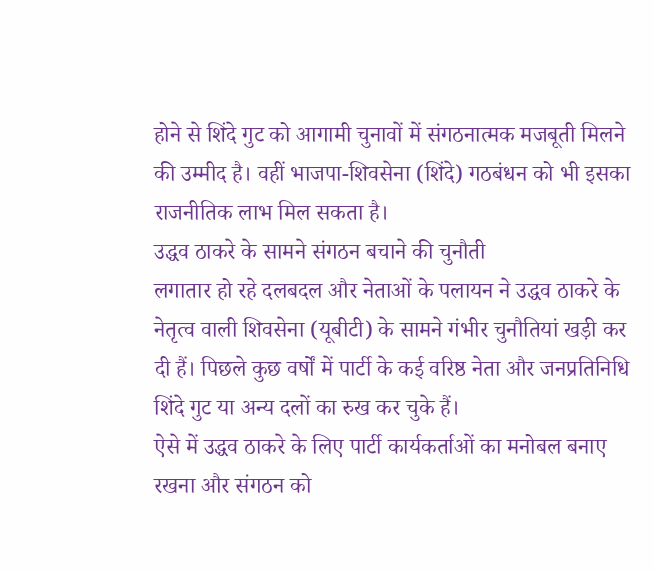होने से शिंदे गुट को आगामी चुनावों में संगठनात्मक मजबूती मिलने की उम्मीद है। वहीं भाजपा-शिवसेना (शिंदे) गठबंधन को भी इसका राजनीतिक लाभ मिल सकता है।
उद्धव ठाकरे के सामने संगठन बचाने की चुनौती
लगातार हो रहे दलबदल और नेताओं के पलायन ने उद्धव ठाकरे के नेतृत्व वाली शिवसेना (यूबीटी) के सामने गंभीर चुनौतियां खड़ी कर दी हैं। पिछले कुछ वर्षों में पार्टी के कई वरिष्ठ नेता और जनप्रतिनिधि शिंदे गुट या अन्य दलों का रुख कर चुके हैं।
ऐसे में उद्धव ठाकरे के लिए पार्टी कार्यकर्ताओं का मनोबल बनाए रखना और संगठन को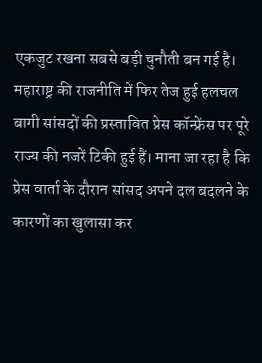एकजुट रखना सबसे बड़ी चुनौती बन गई है।
महाराष्ट्र की राजनीति में फिर तेज हुई हलचल
बागी सांसदों की प्रस्तावित प्रेस कॉन्फ्रेंस पर पूरे राज्य की नजरें टिकी हुई हैं। माना जा रहा है कि प्रेस वार्ता के दौरान सांसद अपने दल बदलने के कारणों का खुलासा कर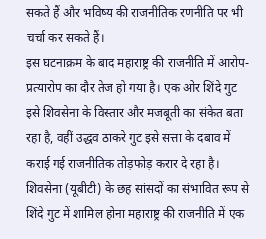सकते हैं और भविष्य की राजनीतिक रणनीति पर भी चर्चा कर सकते हैं।
इस घटनाक्रम के बाद महाराष्ट्र की राजनीति में आरोप-प्रत्यारोप का दौर तेज हो गया है। एक ओर शिंदे गुट इसे शिवसेना के विस्तार और मजबूती का संकेत बता रहा है, वहीं उद्धव ठाकरे गुट इसे सत्ता के दबाव में कराई गई राजनीतिक तोड़फोड़ करार दे रहा है।
शिवसेना (यूबीटी) के छह सांसदों का संभावित रूप से शिंदे गुट में शामिल होना महाराष्ट्र की राजनीति में एक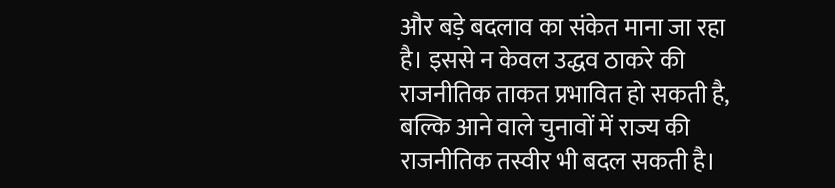और बड़े बदलाव का संकेत माना जा रहा है। इससे न केवल उद्धव ठाकरे की राजनीतिक ताकत प्रभावित हो सकती है, बल्कि आने वाले चुनावों में राज्य की राजनीतिक तस्वीर भी बदल सकती है।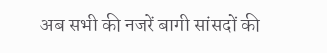अब सभी की नजरें बागी सांसदों की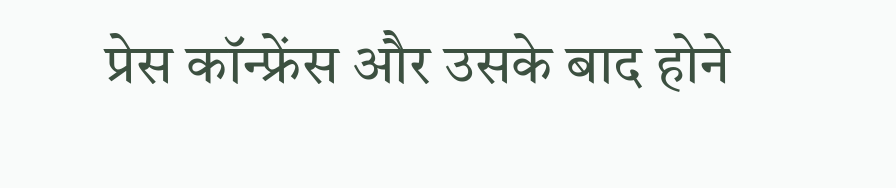प्रेस कॉन्फ्रेंस और उसके बाद होने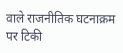वाले राजनीतिक घटनाक्रम पर टिकी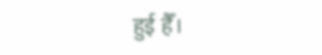हुई हैँ।